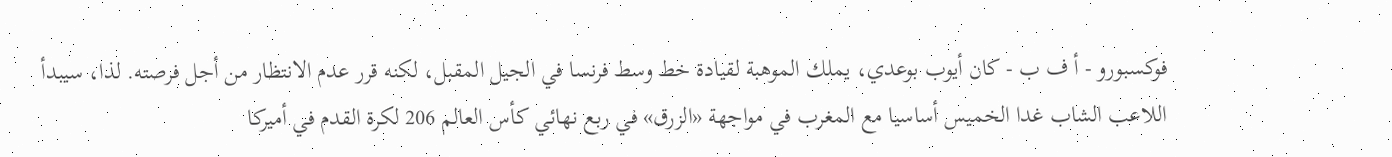فوكسبورو - أ ف ب - كان أيوب بوعدي، يملك الموهبة لقيادة خط وسط فرنسا في الجيل المقبل، لكنه قرر عدم الانتظار من أجل فرصته. لذا، سيبدأ اللاعب الشاب غدا الخميس أساسيا مع المغرب في مواجهة «الزرق» في ربع نهائي كأس العالم 206 لكرة القدم في أميركا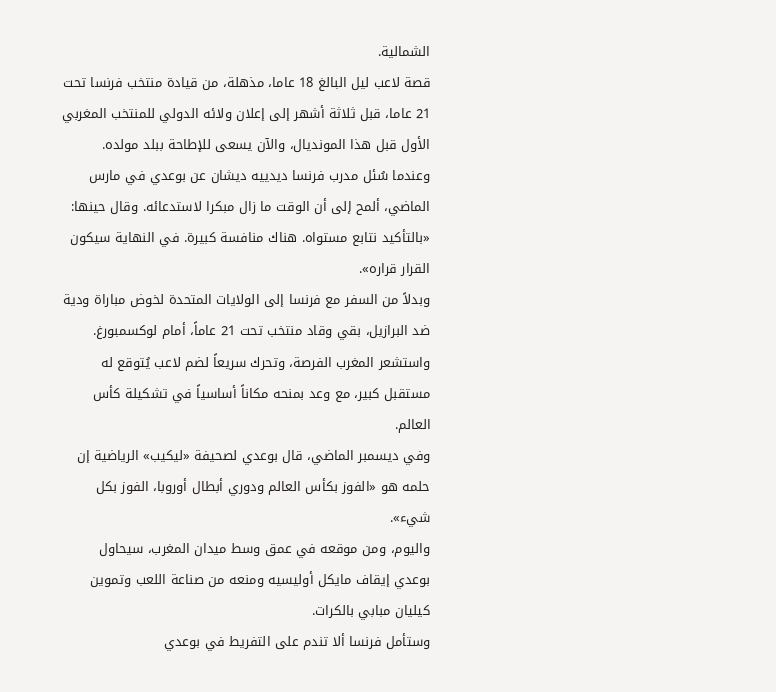الشمالية.
قصة لاعب ليل البالغ 18 عاما، مذهلة، من قيادة منتخب فرنسا تحت 21 عاما، قبل ثلاثة أشهر إلى إعلان ولائه الدولي للمنتخب المغربي الأول قبل هذا المونديال، والآن يسعى للإطاحة ببلد مولده.
وعندما سُئل مدرب فرنسا ديدييه ديشان عن بوعدي في مارس الماضي، ألمح إلى أن الوقت ما زال مبكرا لاستدعائه. وقال حينها: «بالتأكيد نتابع مستواه. هناك منافسة كبيرة. في النهاية سيكون القرار قراره».
وبدلاً من السفر مع فرنسا إلى الولايات المتحدة لخوض مباراة ودية ضد البرازيل، بقي وقاد منتخب تحت 21 عاماً، أمام لوكسمبورغ.
واستشعر المغرب الفرصة، وتحرك سريعاً لضم لاعب يُتوقع له مستقبل كبير، مع وعد بمنحه مكاناً أساسياً في تشكيلة كأس العالم.
وفي ديسمبر الماضي، قال بوعدي لصحيفة «ليكيب» الرياضية إن حلمه هو «الفوز بكأس العالم ودوري أبطال أوروبا، الفوز بكل شيء».
واليوم، ومن موقعه في عمق وسط ميدان المغرب، سيحاول بوعدي إيقاف مايكل أوليسيه ومنعه من صناعة اللعب وتموين كيليان مبابي بالكرات.
وستأمل فرنسا ألا تندم على التفريط في بوعدي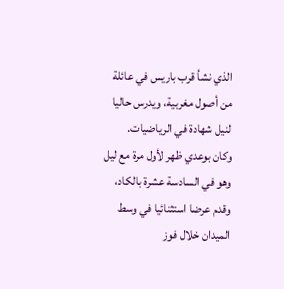الذي نشأ قرب باريس في عائلة من أصول مغربية، ويدرس حاليا لنيل شهادة في الرياضيات.
وكان بوعدي ظهر لأول مرة مع ليل وهو في السادسة عشرة بالكاد، وقدم عرضا استثنائيا في وسط الميدان خلال فوز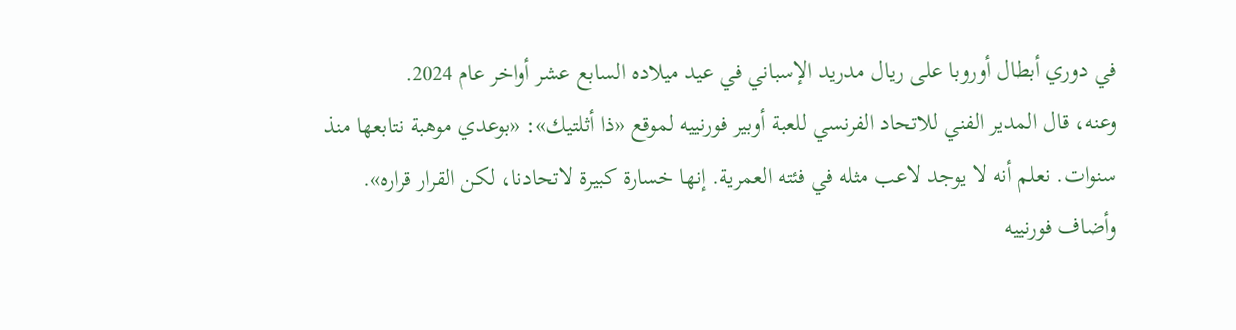في دوري أبطال أوروبا على ريال مدريد الإسباني في عيد ميلاده السابع عشر أواخر عام 2024.
وعنه، قال المدير الفني للاتحاد الفرنسي للعبة أوبير فورنييه لموقع «ذا أثلتيك»: «بوعدي موهبة نتابعها منذ سنوات. نعلم أنه لا يوجد لاعب مثله في فئته العمرية. إنها خسارة كبيرة لاتحادنا، لكن القرار قراره».
وأضاف فورنييه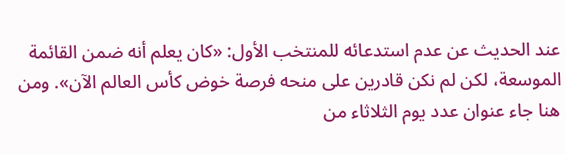عند الحديث عن عدم استدعائه للمنتخب الأول: «كان يعلم أنه ضمن القائمة الموسعة، لكن لم نكن قادرين على منحه فرصة خوض كأس العالم الآن». ومن هنا جاء عنوان عدد يوم الثلاثاء من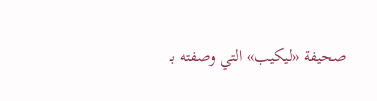صحيفة «ليكيب» التي وصفته بـ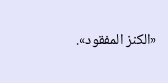«الكنز المفقود».